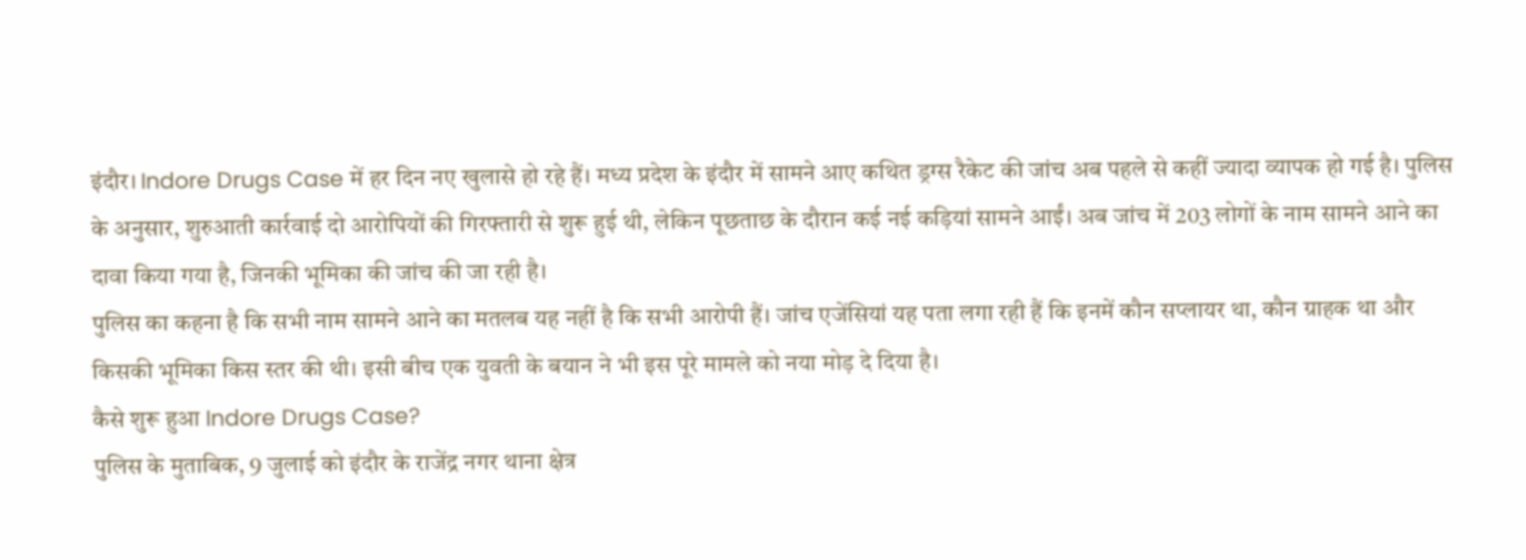इंदौर। Indore Drugs Case में हर दिन नए खुलासे हो रहे हैं। मध्य प्रदेश के इंदौर में सामने आए कथित ड्रग्स रैकेट की जांच अब पहले से कहीं ज्यादा व्यापक हो गई है। पुलिस के अनुसार, शुरुआती कार्रवाई दो आरोपियों की गिरफ्तारी से शुरू हुई थी, लेकिन पूछताछ के दौरान कई नई कड़ियां सामने आईं। अब जांच में 203 लोगों के नाम सामने आने का दावा किया गया है, जिनकी भूमिका की जांच की जा रही है।
पुलिस का कहना है कि सभी नाम सामने आने का मतलब यह नहीं है कि सभी आरोपी हैं। जांच एजेंसियां यह पता लगा रही हैं कि इनमें कौन सप्लायर था, कौन ग्राहक था और किसकी भूमिका किस स्तर की थी। इसी बीच एक युवती के बयान ने भी इस पूरे मामले को नया मोड़ दे दिया है।
कैसे शुरू हुआ Indore Drugs Case?
पुलिस के मुताबिक, 9 जुलाई को इंदौर के राजेंद्र नगर थाना क्षेत्र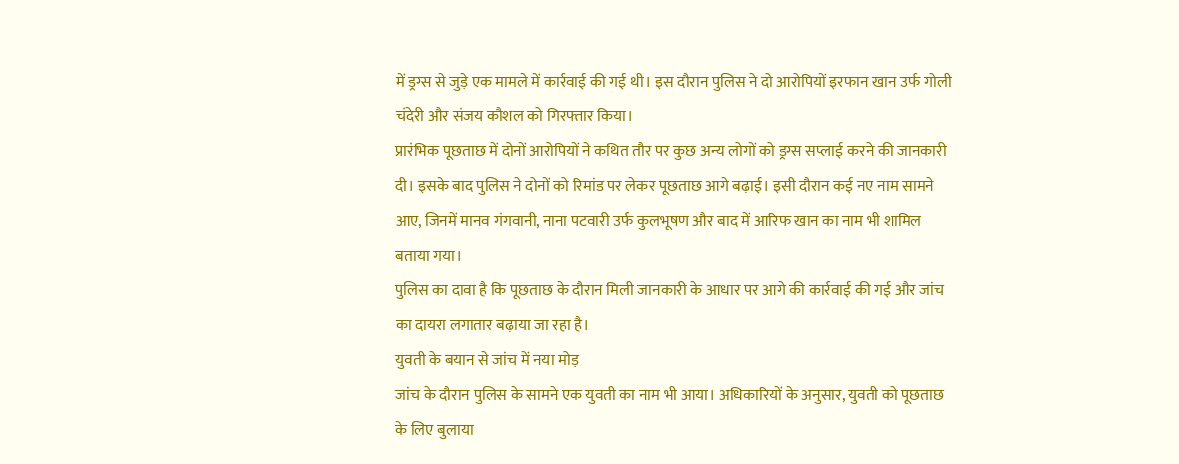में ड्रग्स से जुड़े एक मामले में कार्रवाई की गई थी। इस दौरान पुलिस ने दो आरोपियों इरफान खान उर्फ गोली चंदेरी और संजय कौशल को गिरफ्तार किया।
प्रारंभिक पूछताछ में दोनों आरोपियों ने कथित तौर पर कुछ अन्य लोगों को ड्रग्स सप्लाई करने की जानकारी दी। इसके बाद पुलिस ने दोनों को रिमांड पर लेकर पूछताछ आगे बढ़ाई। इसी दौरान कई नए नाम सामने आए, जिनमें मानव गंगवानी, नाना पटवारी उर्फ कुलभूषण और बाद में आरिफ खान का नाम भी शामिल बताया गया।
पुलिस का दावा है कि पूछताछ के दौरान मिली जानकारी के आधार पर आगे की कार्रवाई की गई और जांच का दायरा लगातार बढ़ाया जा रहा है।
युवती के बयान से जांच में नया मोड़
जांच के दौरान पुलिस के सामने एक युवती का नाम भी आया। अधिकारियों के अनुसार, युवती को पूछताछ के लिए बुलाया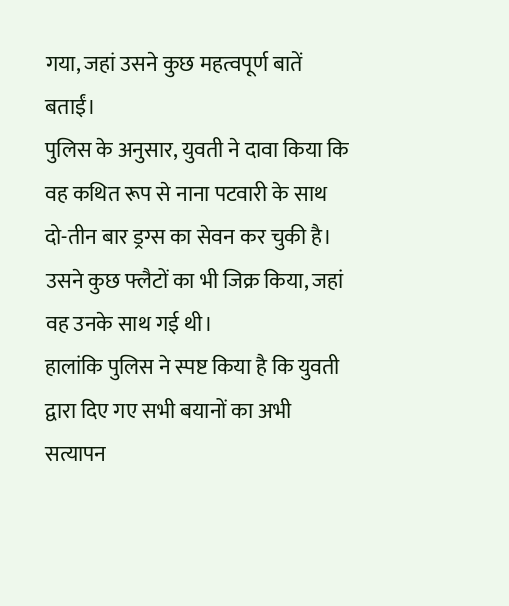गया, जहां उसने कुछ महत्वपूर्ण बातें बताईं।
पुलिस के अनुसार, युवती ने दावा किया कि वह कथित रूप से नाना पटवारी के साथ दो-तीन बार ड्रग्स का सेवन कर चुकी है। उसने कुछ फ्लैटों का भी जिक्र किया, जहां वह उनके साथ गई थी।
हालांकि पुलिस ने स्पष्ट किया है कि युवती द्वारा दिए गए सभी बयानों का अभी सत्यापन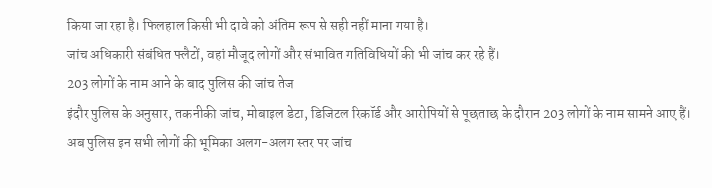किया जा रहा है। फिलहाल किसी भी दावे को अंतिम रूप से सही नहीं माना गया है।
जांच अधिकारी संबंधित फ्लैटों, वहां मौजूद लोगों और संभावित गतिविधियों की भी जांच कर रहे हैं।
203 लोगों के नाम आने के बाद पुलिस की जांच तेज
इंदौर पुलिस के अनुसार, तकनीकी जांच, मोबाइल डेटा, डिजिटल रिकॉर्ड और आरोपियों से पूछताछ के दौरान 203 लोगों के नाम सामने आए हैं।
अब पुलिस इन सभी लोगों की भूमिका अलग-अलग स्तर पर जांच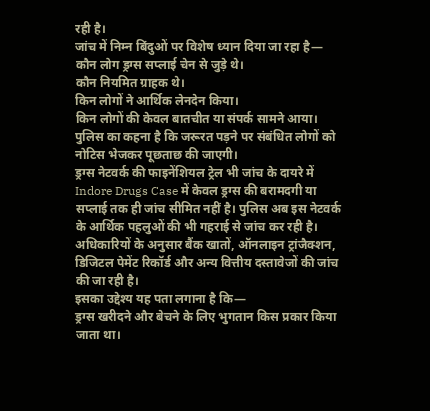रही है।
जांच में निम्न बिंदुओं पर विशेष ध्यान दिया जा रहा है—
कौन लोग ड्रग्स सप्लाई चेन से जुड़े थे।
कौन नियमित ग्राहक थे।
किन लोगों ने आर्थिक लेनदेन किया।
किन लोगों की केवल बातचीत या संपर्क सामने आया।
पुलिस का कहना है कि जरूरत पड़ने पर संबंधित लोगों को नोटिस भेजकर पूछताछ की जाएगी।
ड्रग्स नेटवर्क की फाइनेंशियल ट्रेल भी जांच के दायरे में
Indore Drugs Case में केवल ड्रग्स की बरामदगी या सप्लाई तक ही जांच सीमित नहीं है। पुलिस अब इस नेटवर्क के आर्थिक पहलुओं की भी गहराई से जांच कर रही है।
अधिकारियों के अनुसार बैंक खातों, ऑनलाइन ट्रांजैक्शन, डिजिटल पेमेंट रिकॉर्ड और अन्य वित्तीय दस्तावेजों की जांच की जा रही है।
इसका उद्देश्य यह पता लगाना है कि—
ड्रग्स खरीदने और बेचने के लिए भुगतान किस प्रकार किया जाता था।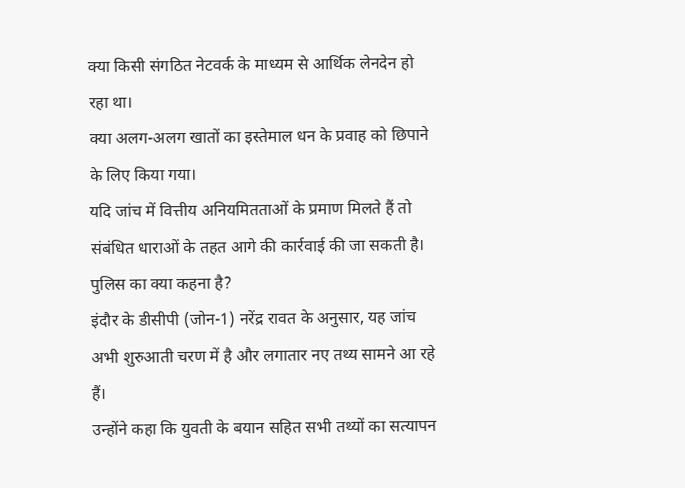क्या किसी संगठित नेटवर्क के माध्यम से आर्थिक लेनदेन हो रहा था।
क्या अलग-अलग खातों का इस्तेमाल धन के प्रवाह को छिपाने के लिए किया गया।
यदि जांच में वित्तीय अनियमितताओं के प्रमाण मिलते हैं तो संबंधित धाराओं के तहत आगे की कार्रवाई की जा सकती है।
पुलिस का क्या कहना है?
इंदौर के डीसीपी (जोन-1) नरेंद्र रावत के अनुसार, यह जांच अभी शुरुआती चरण में है और लगातार नए तथ्य सामने आ रहे हैं।
उन्होंने कहा कि युवती के बयान सहित सभी तथ्यों का सत्यापन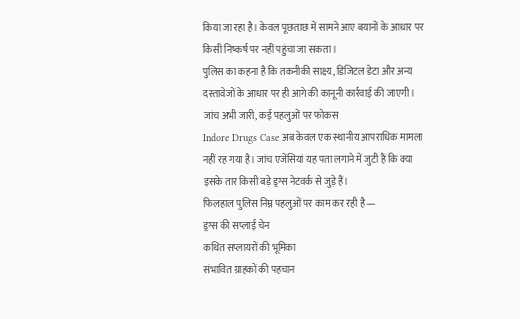किया जा रहा है। केवल पूछताछ में सामने आए बयानों के आधार पर किसी निष्कर्ष पर नहीं पहुंचा जा सकता।
पुलिस का कहना है कि तकनीकी साक्ष्य, डिजिटल डेटा और अन्य दस्तावेजों के आधार पर ही आगे की कानूनी कार्रवाई की जाएगी।
जांच अभी जारी, कई पहलुओं पर फोकस
Indore Drugs Case अब केवल एक स्थानीय आपराधिक मामला नहीं रह गया है। जांच एजेंसियां यह पता लगाने में जुटी हैं कि क्या इसके तार किसी बड़े ड्रग्स नेटवर्क से जुड़े हैं।
फिलहाल पुलिस निम्न पहलुओं पर काम कर रही है—
ड्रग्स की सप्लाई चेन
कथित सप्लायरों की भूमिका
संभावित ग्राहकों की पहचान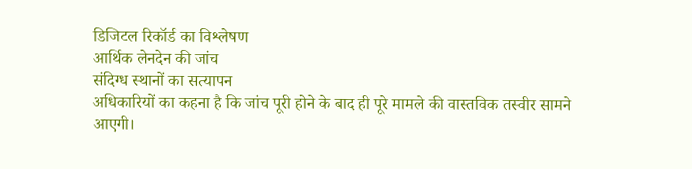डिजिटल रिकॉर्ड का विश्लेषण
आर्थिक लेनदेन की जांच
संदिग्ध स्थानों का सत्यापन
अधिकारियों का कहना है कि जांच पूरी होने के बाद ही पूरे मामले की वास्तविक तस्वीर सामने आएगी।